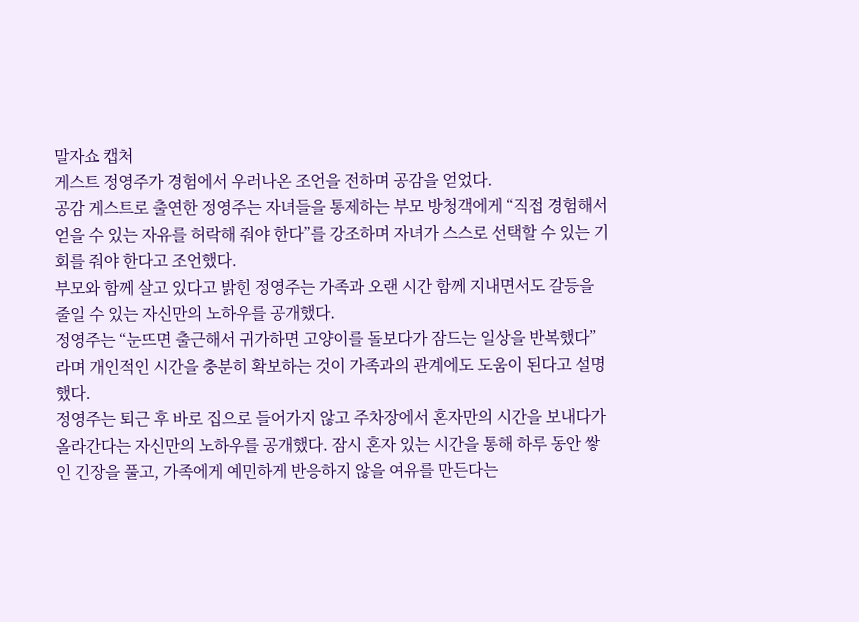말자쇼 캡처
게스트 정영주가 경험에서 우러나온 조언을 전하며 공감을 얻었다.
공감 게스트로 출연한 정영주는 자녀들을 통제하는 부모 방청객에게 “직접 경험해서 얻을 수 있는 자유를 허락해 줘야 한다”를 강조하며 자녀가 스스로 선택할 수 있는 기회를 줘야 한다고 조언했다.
부모와 함께 살고 있다고 밝힌 정영주는 가족과 오랜 시간 함께 지내면서도 갈등을 줄일 수 있는 자신만의 노하우를 공개했다.
정영주는 “눈뜨면 출근해서 귀가하면 고양이를 돌보다가 잠드는 일상을 반복했다”라며 개인적인 시간을 충분히 확보하는 것이 가족과의 관계에도 도움이 된다고 설명했다.
정영주는 퇴근 후 바로 집으로 들어가지 않고 주차장에서 혼자만의 시간을 보내다가 올라간다는 자신만의 노하우를 공개했다. 잠시 혼자 있는 시간을 통해 하루 동안 쌓인 긴장을 풀고, 가족에게 예민하게 반응하지 않을 여유를 만든다는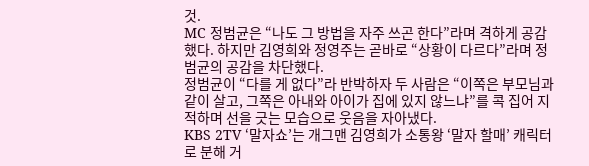것.
MC 정범균은 “나도 그 방법을 자주 쓰곤 한다”라며 격하게 공감했다. 하지만 김영희와 정영주는 곧바로 “상황이 다르다”라며 정범균의 공감을 차단했다.
정범균이 “다를 게 없다”라 반박하자 두 사람은 “이쪽은 부모님과 같이 살고, 그쪽은 아내와 아이가 집에 있지 않느냐”를 콕 집어 지적하며 선을 긋는 모습으로 웃음을 자아냈다.
KBS 2TV ‘말자쇼’는 개그맨 김영희가 소통왕 ‘말자 할매’ 캐릭터로 분해 거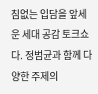침없는 입담을 앞세운 세대 공감 토크쇼다. 정범균과 함께 다양한 주제의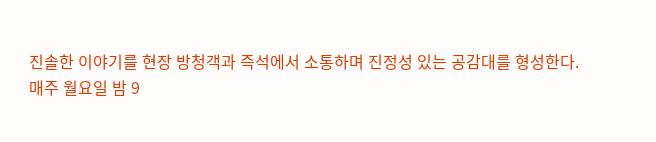진솔한 이야기를 현장 방청객과 즉석에서 소통하며 진정성 있는 공감대를 형성한다.
매주 월요일 밤 9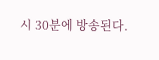시 30분에 방송된다.